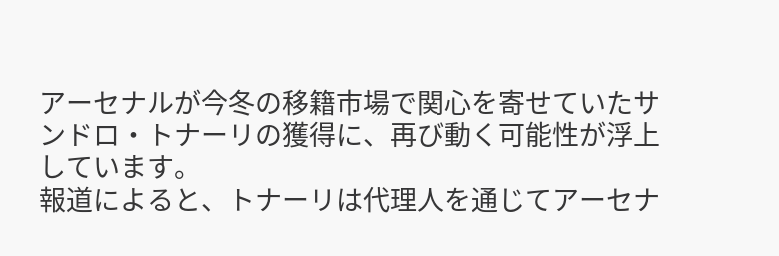アーセナルが今冬の移籍市場で関心を寄せていたサンドロ・トナーリの獲得に、再び動く可能性が浮上しています。
報道によると、トナーリは代理人を通じてアーセナ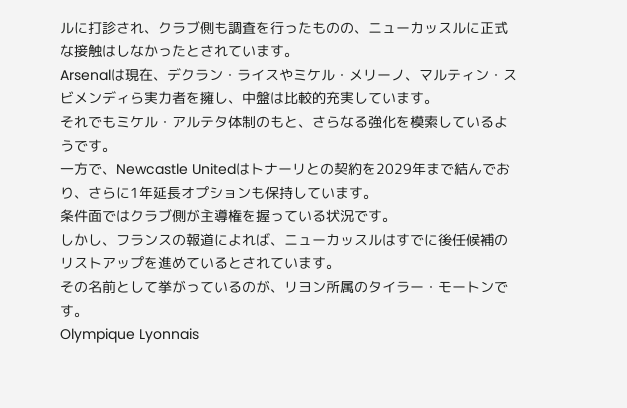ルに打診され、クラブ側も調査を行ったものの、ニューカッスルに正式な接触はしなかったとされています。
Arsenalは現在、デクラン・ライスやミケル・メリーノ、マルティン・スビメンディら実力者を擁し、中盤は比較的充実しています。
それでもミケル・アルテタ体制のもと、さらなる強化を模索しているようです。
一方で、Newcastle Unitedはトナーリとの契約を2029年まで結んでおり、さらに1年延長オプションも保持しています。
条件面ではクラブ側が主導権を握っている状況です。
しかし、フランスの報道によれば、ニューカッスルはすでに後任候補のリストアップを進めているとされています。
その名前として挙がっているのが、リヨン所属のタイラー・モートンです。
Olympique Lyonnais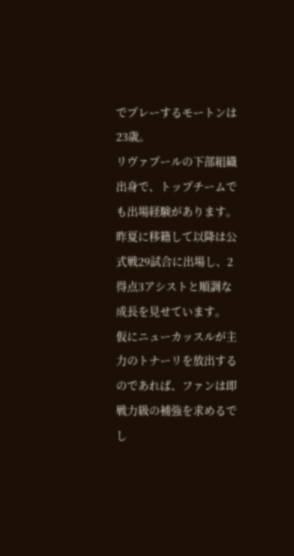でプレーするモートンは23歳。
リヴァプールの下部組織出身で、トップチームでも出場経験があります。
昨夏に移籍して以降は公式戦29試合に出場し、2得点3アシストと順調な成長を見せています。
仮にニューカッスルが主力のトナーリを放出するのであれば、ファンは即戦力級の補強を求めるでし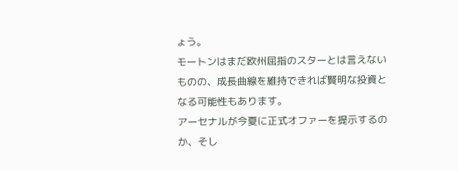ょう。
モートンはまだ欧州屈指のスターとは言えないものの、成長曲線を維持できれば賢明な投資となる可能性もあります。
アーセナルが今夏に正式オファーを提示するのか、そし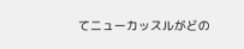てニューカッスルがどの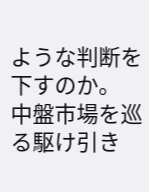ような判断を下すのか。
中盤市場を巡る駆け引き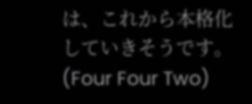は、これから本格化していきそうです。
(Four Four Two)